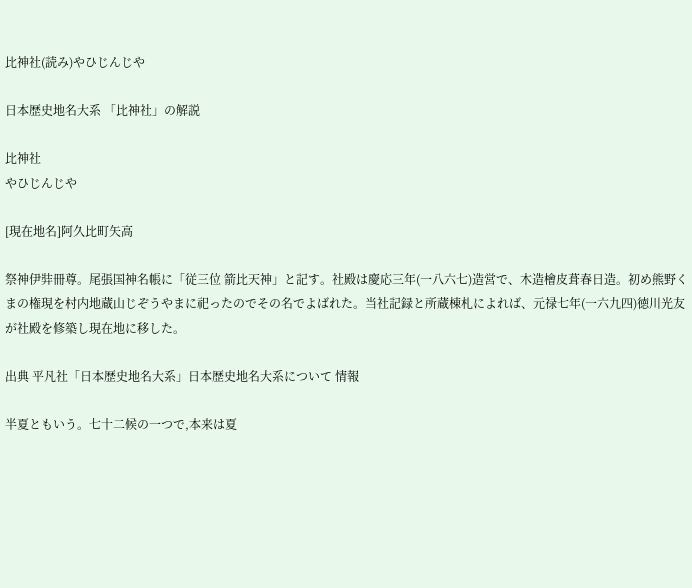比神社(読み)やひじんじや

日本歴史地名大系 「比神社」の解説

比神社
やひじんじや

[現在地名]阿久比町矢高

祭神伊弉冊尊。尾張国神名帳に「従三位 箭比天神」と記す。社殿は慶応三年(一八六七)造営で、木造檜皮葺春日造。初め熊野くまの権現を村内地蔵山じぞうやまに祀ったのでその名でよばれた。当社記録と所蔵棟札によれば、元禄七年(一六九四)徳川光友が社殿を修築し現在地に移した。

出典 平凡社「日本歴史地名大系」日本歴史地名大系について 情報

半夏ともいう。七十二候の一つで,本来は夏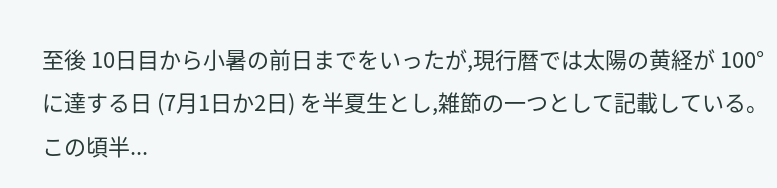至後 10日目から小暑の前日までをいったが,現行暦では太陽の黄経が 100°に達する日 (7月1日か2日) を半夏生とし,雑節の一つとして記載している。この頃半...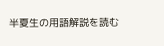半夏生の用語解説を読む